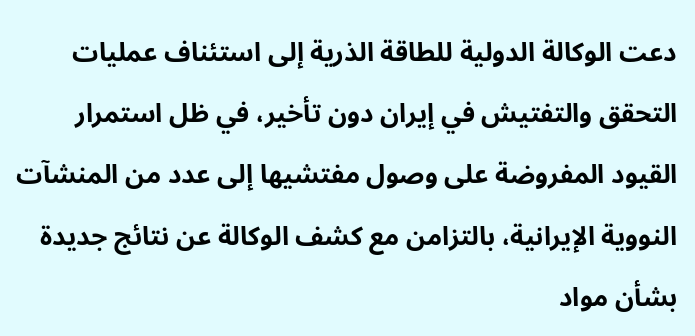دعت الوكالة الدولية للطاقة الذرية إلى استئناف عمليات التحقق والتفتيش في إيران دون تأخير، في ظل استمرار القيود المفروضة على وصول مفتشيها إلى عدد من المنشآت النووية الإيرانية، بالتزامن مع كشف الوكالة عن نتائج جديدة بشأن مواد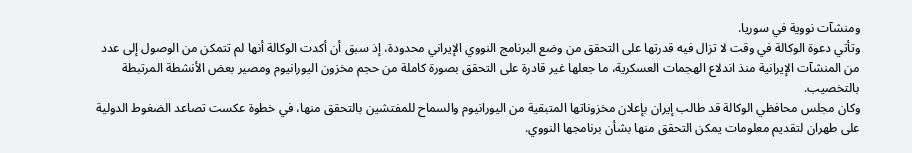ومنشآت نووية في سوريا.
وتأتي دعوة الوكالة في وقت لا تزال فيه قدرتها على التحقق من وضع البرنامج النووي الإيراني محدودة، إذ سبق أن أكدت الوكالة أنها لم تتمكن من الوصول إلى عدد من المنشآت الإيرانية منذ اندلاع الهجمات العسكرية، ما جعلها غير قادرة على التحقق بصورة كاملة من حجم مخزون اليورانيوم ومصير بعض الأنشطة المرتبطة بالتخصيب.
وكان مجلس محافظي الوكالة قد طالب إيران بإعلان مخزوناتها المتبقية من اليورانيوم والسماح للمفتشين بالتحقق منها، في خطوة عكست تصاعد الضغوط الدولية على طهران لتقديم معلومات يمكن التحقق منها بشأن برنامجها النووي.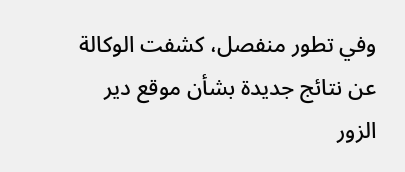وفي تطور منفصل، كشفت الوكالة عن نتائج جديدة بشأن موقع دير الزور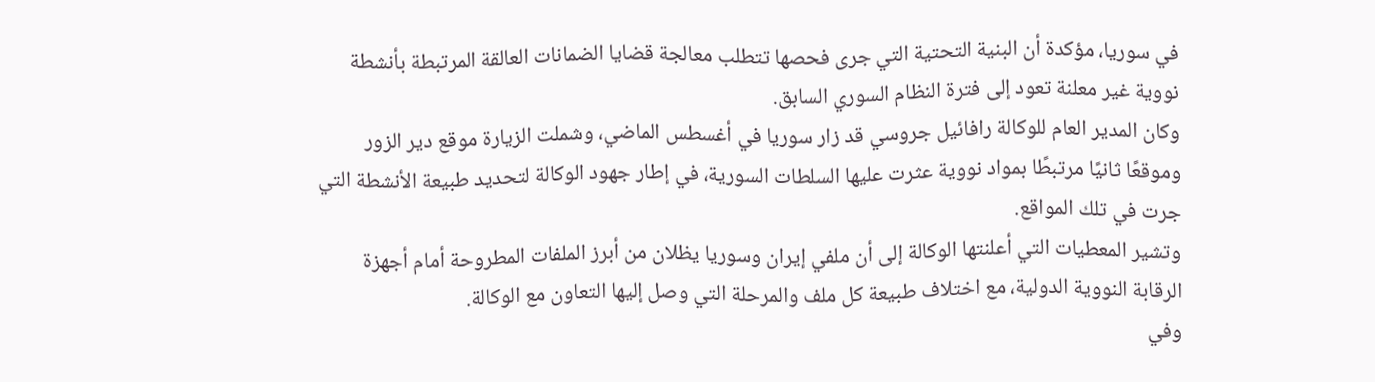في سوريا، مؤكدة أن البنية التحتية التي جرى فحصها تتطلب معالجة قضايا الضمانات العالقة المرتبطة بأنشطة نووية غير معلنة تعود إلى فترة النظام السوري السابق.
وكان المدير العام للوكالة رافائيل جروسي قد زار سوريا في أغسطس الماضي، وشملت الزيارة موقع دير الزور وموقعًا ثانيًا مرتبطًا بمواد نووية عثرت عليها السلطات السورية، في إطار جهود الوكالة لتحديد طبيعة الأنشطة التي جرت في تلك المواقع.
وتشير المعطيات التي أعلنتها الوكالة إلى أن ملفي إيران وسوريا يظلان من أبرز الملفات المطروحة أمام أجهزة الرقابة النووية الدولية، مع اختلاف طبيعة كل ملف والمرحلة التي وصل إليها التعاون مع الوكالة.
وفي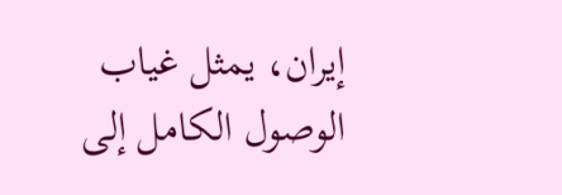إيران، يمثل غياب الوصول الكامل إلى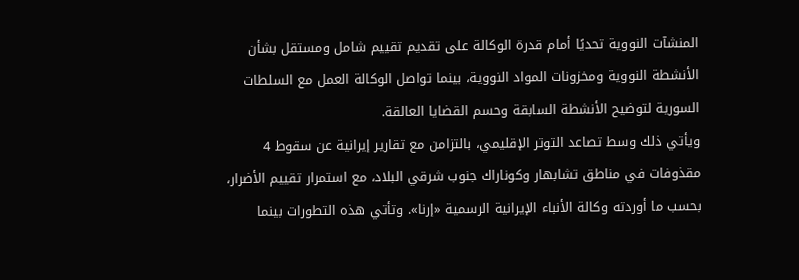المنشآت النووية تحديًا أمام قدرة الوكالة على تقديم تقييم شامل ومستقل بشأن الأنشطة النووية ومخزونات المواد النووية، بينما تواصل الوكالة العمل مع السلطات السورية لتوضيح الأنشطة السابقة وحسم القضايا العالقة.
ويأتي ذلك وسط تصاعد التوتر الإقليمي، بالتزامن مع تقارير إيرانية عن سقوط 4 مقذوفات في مناطق تشابهار وكوناراك جنوب شرقي البلاد، مع استمرار تقييم الأضرار، بحسب ما أوردته وكالة الأنباء الإيرانية الرسمية «إرنا». وتأتي هذه التطورات بينما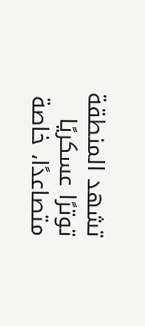تشهد المنطقة توترًا عسكريًا متصاعدًا، خاصة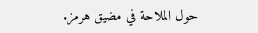حول الملاحة في مضيق هرمز.